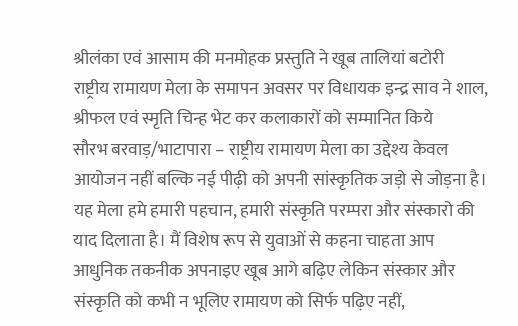श्रीलंका एवं आसाम की मनमोहक प्रस्तुति ने खूब तालियां बटोरी
राष्ट्रीय रामायण मेला के समापन अवसर पर विधायक इन्द्र साव ने शाल, श्रीफल एवं स्मृति चिन्ह भेट कर कलाकारों को सम्मानित किये
सौरभ बरवाड़/भाटापारा – राष्ट्रीय रामायण मेला का उद्देश्य केवल आयोजन नहीं बल्कि नई पीढ़ी को अपनी सांस्कृतिक जड़ो से जोड़ना है। यह मेला हमे हमारी पहचान, हमारी संस्कृति परम्परा और संस्कारो की याद दिलाता है। मैं विशेष रूप से युवाओं से कहना चाहता आप आधुनिक तकनीक अपनाइए खूब आगे बढ़िए लेकिन संस्कार और संस्कृति को कभी न भूलिए रामायण को सिर्फ पढ़िए नहीं,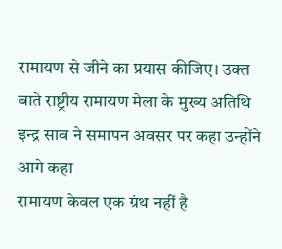रामायण से जीने का प्रयास कीजिए। उक्त बाते राष्ट्रीय रामायण मेला के मुख्य अतिथि इन्द्र साव ने समापन अवसर पर कहा उन्होंने आगे कहा
रामायण केवल एक ग्रंथ नहीं है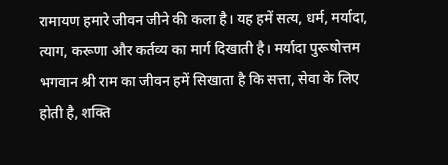रामायण हमारे जीवन जीने की कला है। यह हमें सत्य, धर्म, मर्यादा, त्याग, करूणा और कर्तव्य का मार्ग दिखाती है। मर्यादा पुरूषोत्तम भगवान श्री राम का जीवन हमें सिखाता है कि सत्ता, सेवा के लिए होती है, शक्ति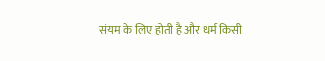संयम के लिए होती है और धर्म किसी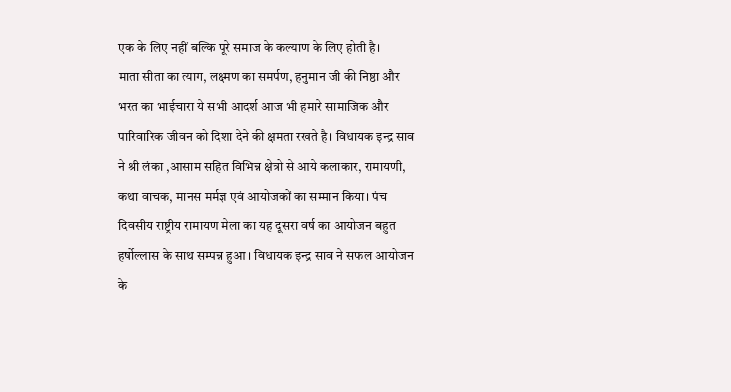एक के लिए नहीं बल्कि पूरे समाज के कल्याण के लिए होती है।
माता सीता का त्याग, लक्ष्मण का समर्पण, हनुमान जी की निष्ठा और भरत का भाईचारा ये सभी आदर्श आज भी हमारे सामाजिक और पारिवारिक जीवन को दिशा देने की क्षमता रखते है। विधायक इन्द्र साव ने श्री लंका ,आसाम सहित विभिन्न क्षेत्रो से आये कलाकार, रामायणी, कथा वाचक, मानस मर्मज्ञ एवं आयोजकों का सम्मान किया। पंच दिवसीय राष्ट्रीय रामायण मेला का यह दूसरा वर्ष का आयोजन बहुत हर्षोल्लास के साथ सम्पन्न हुआ । विधायक इन्द्र साव ने सफल आयोजन के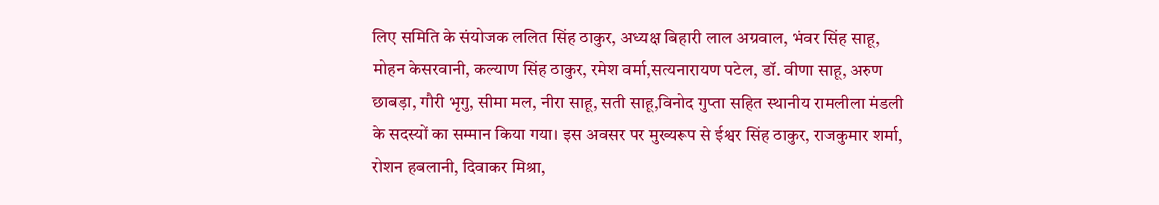लिए समिति के संयोजक ललित सिंह ठाकुर, अध्यक्ष बिहारी लाल अग्रवाल, भंवर सिंह साहू, मोहन केसरवानी, कल्याण सिंह ठाकुर, रमेश वर्मा,सत्यनारायण पटेल, डॉ. वीणा साहू, अरुण छाबड़ा, गौरी भृगु, सीमा मल, नीरा साहू, सती साहू,विनोद गुप्ता सहित स्थानीय रामलीला मंडली के सदस्यों का सम्मान किया गया। इस अवसर पर मुख्यरूप से ईश्वर सिंह ठाकुर, राजकुमार शर्मा, रोशन हबलानी, दिवाकर मिश्रा,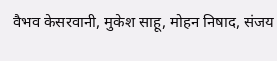वैभव केसरवानी, मुकेश साहू, मोहन निषाद, संजय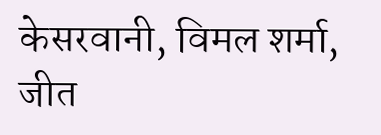केसरवानी, विमल शर्मा, जीत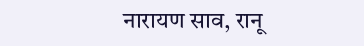नारायण साव, रानू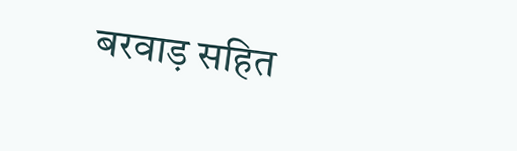बरवाड़ सहित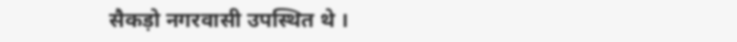सैकड़ो नगरवासी उपस्थित थे ।